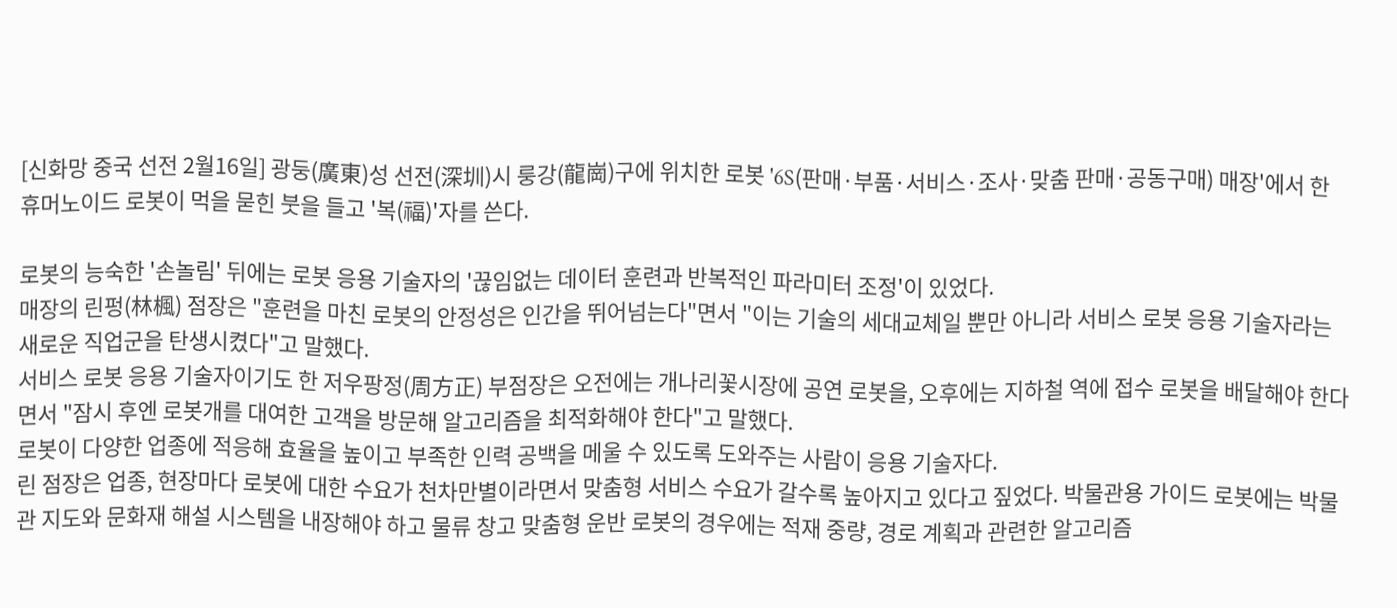[신화망 중국 선전 2월16일] 광둥(廣東)성 선전(深圳)시 룽강(龍崗)구에 위치한 로봇 '6S(판매·부품·서비스·조사·맞춤 판매·공동구매) 매장'에서 한 휴머노이드 로봇이 먹을 묻힌 붓을 들고 '복(福)'자를 쓴다.

로봇의 능숙한 '손놀림' 뒤에는 로봇 응용 기술자의 '끊임없는 데이터 훈련과 반복적인 파라미터 조정'이 있었다.
매장의 린펑(林楓) 점장은 "훈련을 마친 로봇의 안정성은 인간을 뛰어넘는다"면서 "이는 기술의 세대교체일 뿐만 아니라 서비스 로봇 응용 기술자라는 새로운 직업군을 탄생시켰다"고 말했다.
서비스 로봇 응용 기술자이기도 한 저우팡정(周方正) 부점장은 오전에는 개나리꽃시장에 공연 로봇을, 오후에는 지하철 역에 접수 로봇을 배달해야 한다면서 "잠시 후엔 로봇개를 대여한 고객을 방문해 알고리즘을 최적화해야 한다"고 말했다.
로봇이 다양한 업종에 적응해 효율을 높이고 부족한 인력 공백을 메울 수 있도록 도와주는 사람이 응용 기술자다.
린 점장은 업종, 현장마다 로봇에 대한 수요가 천차만별이라면서 맞춤형 서비스 수요가 갈수록 높아지고 있다고 짚었다. 박물관용 가이드 로봇에는 박물관 지도와 문화재 해설 시스템을 내장해야 하고 물류 창고 맞춤형 운반 로봇의 경우에는 적재 중량, 경로 계획과 관련한 알고리즘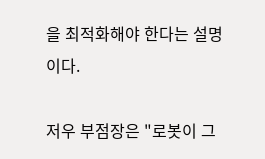을 최적화해야 한다는 설명이다.

저우 부점장은 "로봇이 그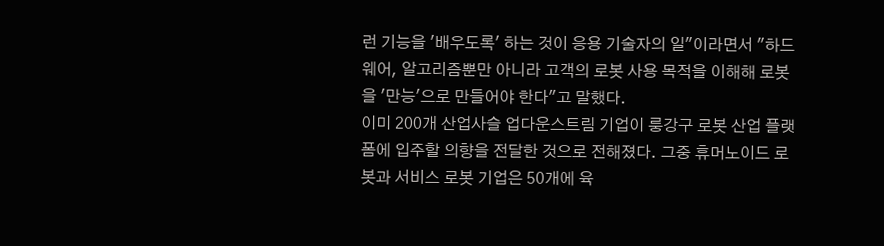런 기능을 '배우도록' 하는 것이 응용 기술자의 일"이라면서 "하드웨어, 알고리즘뿐만 아니라 고객의 로봇 사용 목적을 이해해 로봇을 '만능'으로 만들어야 한다"고 말했다.
이미 200개 산업사슬 업다운스트림 기업이 룽강구 로봇 산업 플랫폼에 입주할 의향을 전달한 것으로 전해졌다. 그중 휴머노이드 로봇과 서비스 로봇 기업은 50개에 육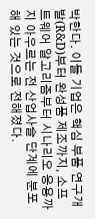박한다. 이들 기업은 핵심 부품 연구개발(R&D)부터 완성품 제조까지, 소프트웨어 알고리즘부터 시나리오 응용까지 아우르는 전 산업사슬 단계에 분포해 있는 것으로 전해졌다.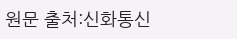원문 출처:신화통신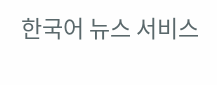한국어 뉴스 서비스